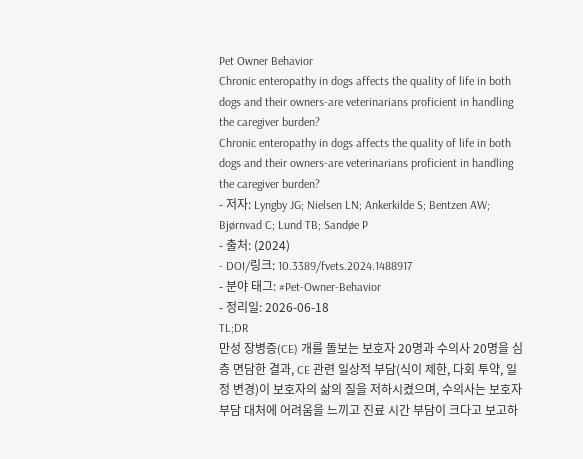Pet Owner Behavior
Chronic enteropathy in dogs affects the quality of life in both dogs and their owners-are veterinarians proficient in handling the caregiver burden?
Chronic enteropathy in dogs affects the quality of life in both dogs and their owners-are veterinarians proficient in handling the caregiver burden?
- 저자: Lyngby JG; Nielsen LN; Ankerkilde S; Bentzen AW; Bjørnvad C; Lund TB; Sandøe P
- 출처: (2024)
- DOI/링크: 10.3389/fvets.2024.1488917
- 분야 태그: #Pet-Owner-Behavior
- 정리일: 2026-06-18
TL;DR
만성 장병증(CE) 개를 돌보는 보호자 20명과 수의사 20명을 심층 면담한 결과, CE 관련 일상적 부담(식이 제한, 다회 투약, 일정 변경)이 보호자의 삶의 질을 저하시켰으며, 수의사는 보호자 부담 대처에 어려움을 느끼고 진료 시간 부담이 크다고 보고하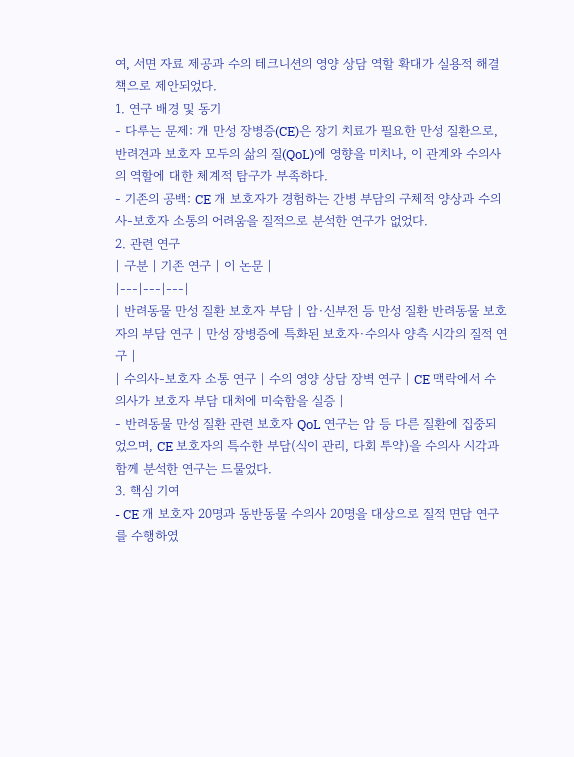여, 서면 자료 제공과 수의 테크니션의 영양 상담 역할 확대가 실용적 해결책으로 제안되었다.
1. 연구 배경 및 동기
- 다루는 문제: 개 만성 장병증(CE)은 장기 치료가 필요한 만성 질환으로, 반려견과 보호자 모두의 삶의 질(QoL)에 영향을 미치나, 이 관계와 수의사의 역할에 대한 체계적 탐구가 부족하다.
- 기존의 공백: CE 개 보호자가 경험하는 간병 부담의 구체적 양상과 수의사-보호자 소통의 어려움을 질적으로 분석한 연구가 없었다.
2. 관련 연구
| 구분 | 기존 연구 | 이 논문 |
|---|---|---|
| 반려동물 만성 질환 보호자 부담 | 암·신부전 등 만성 질환 반려동물 보호자의 부담 연구 | 만성 장병증에 특화된 보호자·수의사 양측 시각의 질적 연구 |
| 수의사-보호자 소통 연구 | 수의 영양 상담 장벽 연구 | CE 맥락에서 수의사가 보호자 부담 대처에 미숙함을 실증 |
- 반려동물 만성 질환 관련 보호자 QoL 연구는 암 등 다른 질환에 집중되었으며, CE 보호자의 특수한 부담(식이 관리, 다회 투약)을 수의사 시각과 함께 분석한 연구는 드물었다.
3. 핵심 기여
- CE 개 보호자 20명과 동반동물 수의사 20명을 대상으로 질적 면담 연구를 수행하였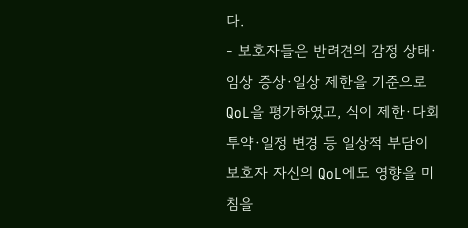다.
- 보호자들은 반려견의 감정 상태·임상 증상·일상 제한을 기준으로 QoL을 평가하였고, 식이 제한·다회 투약·일정 변경 등 일상적 부담이 보호자 자신의 QoL에도 영향을 미침을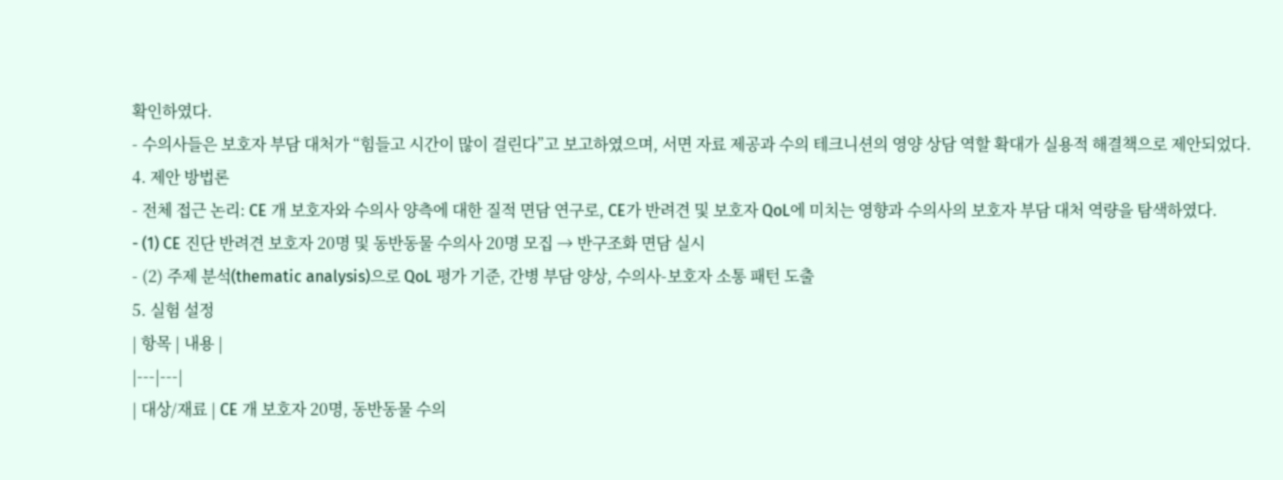확인하였다.
- 수의사들은 보호자 부담 대처가 “힘들고 시간이 많이 걸린다”고 보고하였으며, 서면 자료 제공과 수의 테크니션의 영양 상담 역할 확대가 실용적 해결책으로 제안되었다.
4. 제안 방법론
- 전체 접근 논리: CE 개 보호자와 수의사 양측에 대한 질적 면담 연구로, CE가 반려견 및 보호자 QoL에 미치는 영향과 수의사의 보호자 부담 대처 역량을 탐색하였다.
- (1) CE 진단 반려견 보호자 20명 및 동반동물 수의사 20명 모집 → 반구조화 면담 실시
- (2) 주제 분석(thematic analysis)으로 QoL 평가 기준, 간병 부담 양상, 수의사-보호자 소통 패턴 도출
5. 실험 설정
| 항목 | 내용 |
|---|---|
| 대상/재료 | CE 개 보호자 20명, 동반동물 수의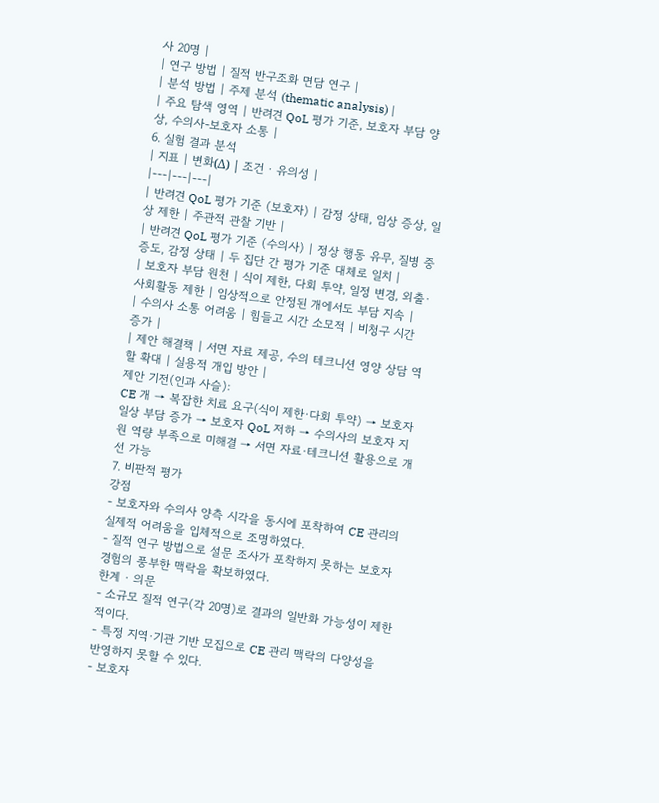사 20명 |
| 연구 방법 | 질적 반구조화 면담 연구 |
| 분석 방법 | 주제 분석 (thematic analysis) |
| 주요 탐색 영역 | 반려견 QoL 평가 기준, 보호자 부담 양상, 수의사-보호자 소통 |
6. 실험 결과 분석
| 지표 | 변화(Δ) | 조건 · 유의성 |
|---|---|---|
| 반려견 QoL 평가 기준 (보호자) | 감정 상태, 임상 증상, 일상 제한 | 주관적 관찰 기반 |
| 반려견 QoL 평가 기준 (수의사) | 정상 행동 유무, 질병 중증도, 감정 상태 | 두 집단 간 평가 기준 대체로 일치 |
| 보호자 부담 원천 | 식이 제한, 다회 투약, 일정 변경, 외출·사회활동 제한 | 임상적으로 안정된 개에서도 부담 지속 |
| 수의사 소통 어려움 | 힘들고 시간 소모적 | 비청구 시간 증가 |
| 제안 해결책 | 서면 자료 제공, 수의 테크니션 영양 상담 역할 확대 | 실용적 개입 방안 |
제안 기전(인과 사슬):
CE 개 → 복잡한 치료 요구(식이 제한·다회 투약) → 보호자 일상 부담 증가 → 보호자 QoL 저하 → 수의사의 보호자 지원 역량 부족으로 미해결 → 서면 자료·테크니션 활용으로 개선 가능
7. 비판적 평가
강점
- 보호자와 수의사 양측 시각을 동시에 포착하여 CE 관리의 실제적 어려움을 입체적으로 조명하였다.
- 질적 연구 방법으로 설문 조사가 포착하지 못하는 보호자 경험의 풍부한 맥락을 확보하였다.
한계 · 의문
- 소규모 질적 연구(각 20명)로 결과의 일반화 가능성이 제한적이다.
- 특정 지역·기관 기반 모집으로 CE 관리 맥락의 다양성을 반영하지 못할 수 있다.
- 보호자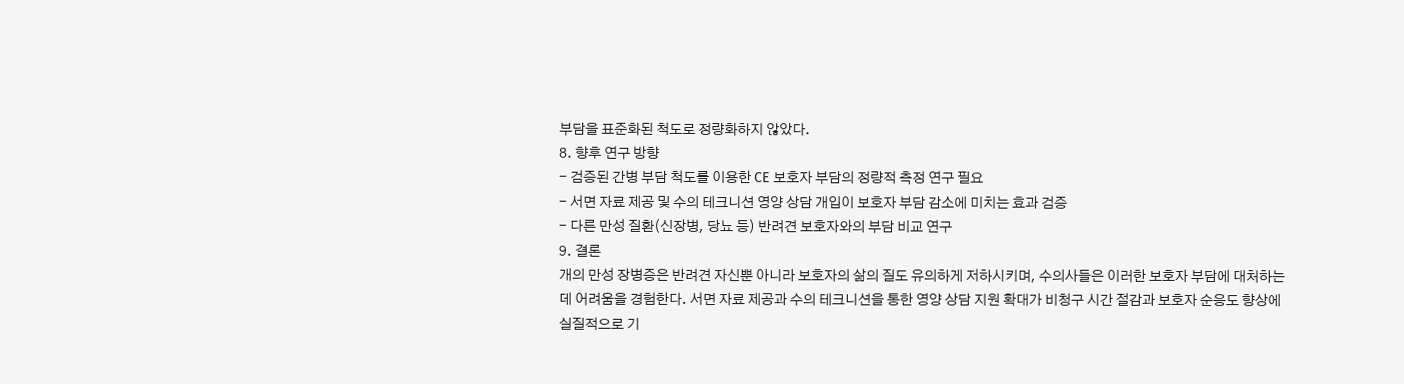부담을 표준화된 척도로 정량화하지 않았다.
8. 향후 연구 방향
- 검증된 간병 부담 척도를 이용한 CE 보호자 부담의 정량적 측정 연구 필요
- 서면 자료 제공 및 수의 테크니션 영양 상담 개입이 보호자 부담 감소에 미치는 효과 검증
- 다른 만성 질환(신장병, 당뇨 등) 반려견 보호자와의 부담 비교 연구
9. 결론
개의 만성 장병증은 반려견 자신뿐 아니라 보호자의 삶의 질도 유의하게 저하시키며, 수의사들은 이러한 보호자 부담에 대처하는 데 어려움을 경험한다. 서면 자료 제공과 수의 테크니션을 통한 영양 상담 지원 확대가 비청구 시간 절감과 보호자 순응도 향상에 실질적으로 기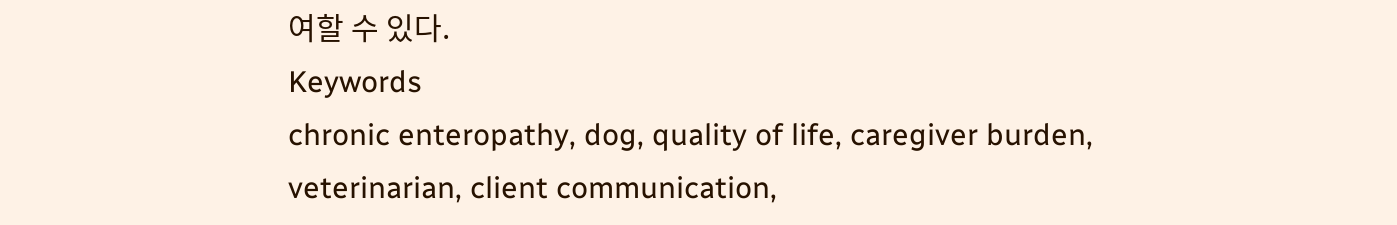여할 수 있다.
Keywords
chronic enteropathy, dog, quality of life, caregiver burden, veterinarian, client communication,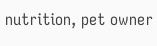nutrition, pet owner